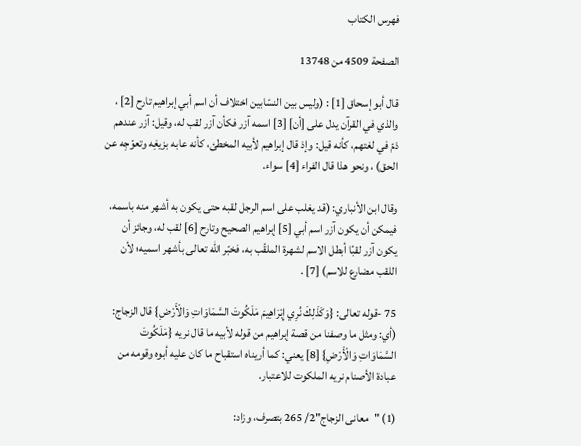فهرس الكتاب

الصفحة 4509 من 13748

قال أبو إسحاق [1] : (وليس بين النسّابين اختلاف أن اسم أبي إبراهيم تارح [2] ، والذي في القرآن يدل على [أن] [3] اسمه آزر فكأن آزر لقب له، وقيل: آزر عندهم ذمّ في لغتهم، كأنه قيل: وإذ قال إبراهيم لأبيه المخطئ، كأنه عابه بزيغِه وتعوّجِه عن الحق) ، ونحو هذا قال الفراء [4] سواء.

وقال ابن الأنباري: (قد يغلب على اسم الرجل لقبه حتى يكون به أشهر منه باسمه، فيمكن أن يكون آزر اسم أبي [5] إبراهيم الصحيح وتارح [6] لقب له، وجائز أن يكون آزر لقبًا أبطل الاسم لشهرة الملقّب به، فخبّر الله تعالى بأشهر اسميه؛ لأن اللقب مضارع للاسم) [7] .

75 -قوله تعالى: {وَكَذَلِكَ نُرِي إِبْرَاهِيمَ مَلَكُوتَ السَّمَاوَاتِ وَالْأَرْضِ} قال الزجاج: (أي: ومثل ما وصفنا من قصة إبراهيم من قوله لأبيه ما قال نريه {مَلَكُوتَ السَّمَاوَاتِ وَالْأَرْضِ} [8] يعني: كما أريناه استقباح ما كان عليه أبوه وقومه من عبادة الأصنام نريه الملكوت للاعتبار.

(1) "معانى الزجاج"2/ 265 بتصرف، وزاد: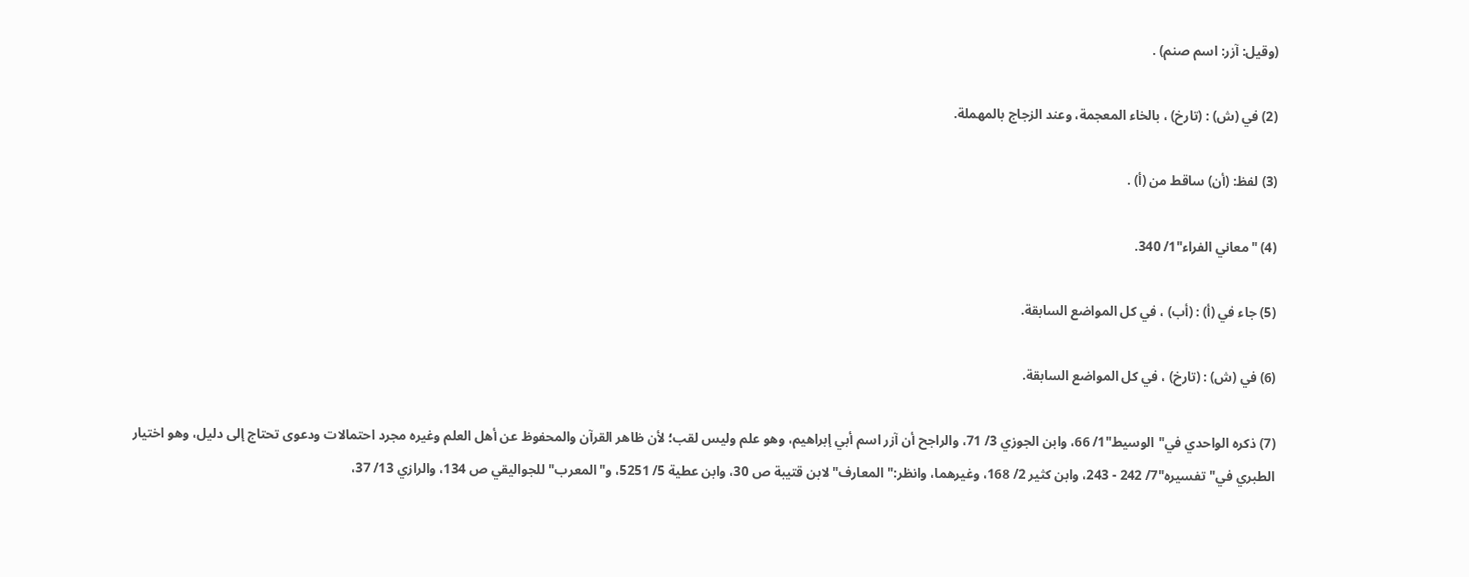(وقيل: آزر: اسم صنم) .

(2) في (ش) : (تارخ) ، بالخاء المعجمة، وعند الزجاج بالمهملة.

(3) لفظ: (أن) ساقط من (أ) .

(4) "معاني الفراء"1/ 340.

(5) جاء في (أ) : (أب) ، في كل المواضع السابقة.

(6) في (ش) : (تارخ) ، في كل المواضع السابقة.

(7) ذكره الواحدي في"الوسيط"1/ 66، وابن الجوزي 3/ 71، والراجح أن آزر اسم أبي إبراهيم، وهو علم وليس لقب؛ لأن ظاهر القرآن والمحفوظ عن أهل العلم وغيره مجرد احتمالات ودعوى تحتاج إلى دليل، وهو اختيار الطبري في"تفسيره"7/ 242 - 243، وابن كثير 2/ 168، وغيرهما، وانظر:"المعارف"لابن قتيبة ص 30، وابن عطية 5/ 5251، و"المعرب"للجواليقي ص 134، والرازي 13/ 37،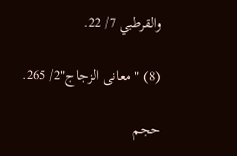والقرطبي 7/ 22.

(8) "معانى الزجاج"2/ 265.

حجم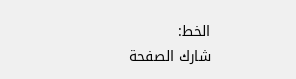الخط:
شارك الصفحة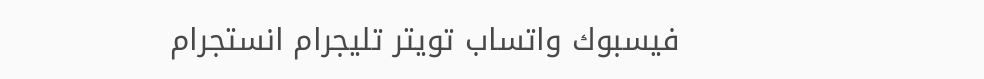فيسبوك واتساب تويتر تليجرام انستجرام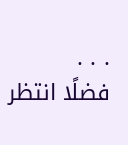. . .
فضلًا انتظر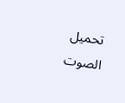تحميل الصوت